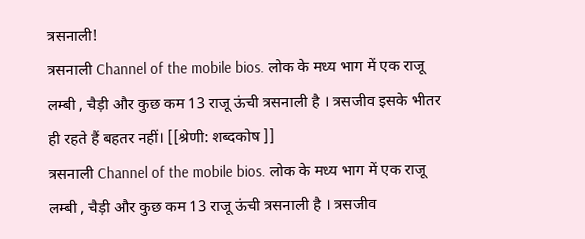त्रसनाली!
त्रसनाली Channel of the mobile bios. लोक के मध्य भाग में एक राजू लम्बी , चैड़ी और कुछ कम 13 राजू ऊंची त्रसनाली है । त्रसजीव इसके भीतर ही रहते हैं बहतर नहीं। [[श्रेणी: शब्दकोष ]]
त्रसनाली Channel of the mobile bios. लोक के मध्य भाग में एक राजू लम्बी , चैड़ी और कुछ कम 13 राजू ऊंची त्रसनाली है । त्रसजीव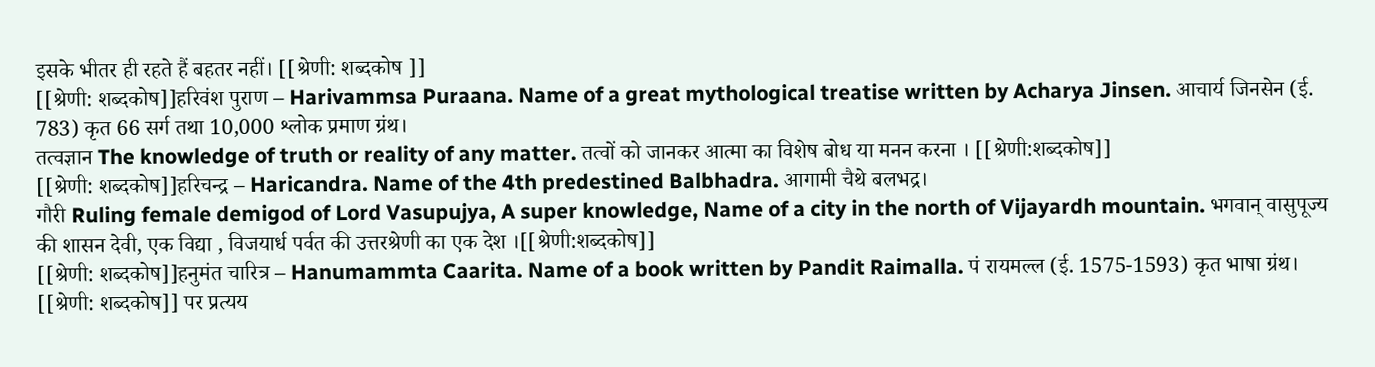इसके भीतर ही रहते हैं बहतर नहीं। [[श्रेणी: शब्दकोष ]]
[[श्रेणी: शब्दकोष]]हरिवंश पुराण – Harivammsa Puraana. Name of a great mythological treatise written by Acharya Jinsen. आचार्य जिनसेन (ई. 783) कृत 66 सर्ग तथा 10,000 श्लोक प्रमाण ग्रंथ।
तत्वज्ञान The knowledge of truth or reality of any matter. तत्वों को जानकर आत्मा का विशेष बोध या मनन करना । [[श्रेणी:शब्दकोष]]
[[श्रेणी: शब्दकोष]]हरिचन्द्र – Haricandra. Name of the 4th predestined Balbhadra. आगामी चैथे बलभद्र।
गौरी Ruling female demigod of Lord Vasupujya, A super knowledge, Name of a city in the north of Vijayardh mountain. भगवान् वासुपूज्य की शासन देवी, एक विद्या , विजयार्ध पर्वत की उत्तरश्रेणी का एक देश ।[[श्रेणी:शब्दकोष]]
[[श्रेणी: शब्दकोष]]हनुमंत चारित्र – Hanumammta Caarita. Name of a book written by Pandit Raimalla. पं रायमल्ल (ई. 1575-1593) कृत भाषा ग्रंथ।
[[श्रेणी: शब्दकोष]] पर प्रत्यय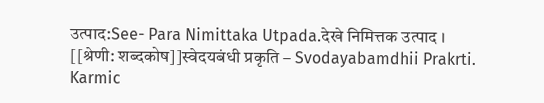उत्पाद:See- Para Nimittaka Utpada.देखे निमित्तक उत्पाद ।
[[श्रेणी: शब्दकोष]]स्वेदयबंधी प्रकृति – Svodayabamdhii Prakrti. Karmic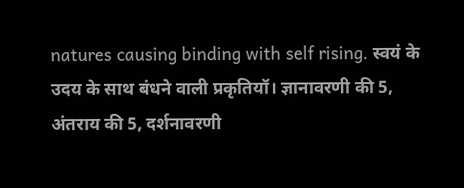natures causing binding with self rising. स्वयं के उदय के साथ बंधने वाली प्रकृतियॉ। ज्ञानावरणी की 5, अंतराय की 5, दर्शनावरणी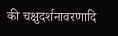की चक्षुदर्शनावरणादि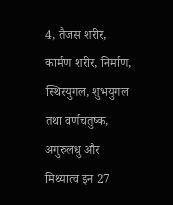4, तैजस शरीर, कार्मण शरीर, निर्माण, स्थिरयुगल, शुभयुगल तथा वर्णचतुष्क, अगुरुलधु और मिथ्यात्व इन 27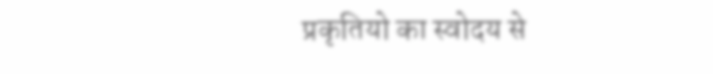प्रकृतियो का स्वोदय से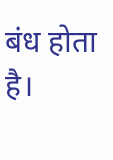बंध होता है।